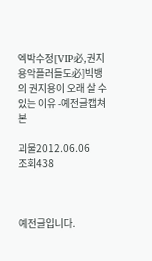엑박수정[VIP必,권지용악플러들도必]빅뱅의 권지용이 오래 살 수 있는 이유 -예전글캡쳐본

괴물2012.06.06
조회438



예전글입니다.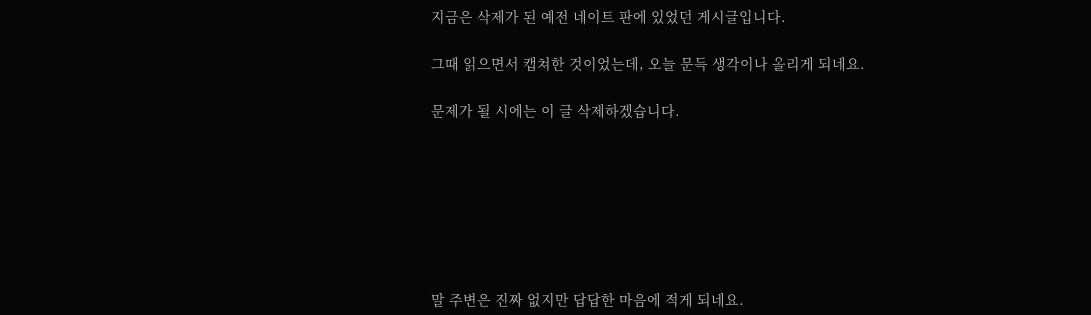지금은 삭제가 된 예전 네이트 판에 있었던 게시글입니다.

그때 읽으면서 캡쳐한 것이었는데, 오늘 문득 생각이나 올리게 되네요.

문제가 될 시에는 이 글 삭제하겠습니다.







말 주변은 진짜 없지만 답답한 마음에 적게 되네요.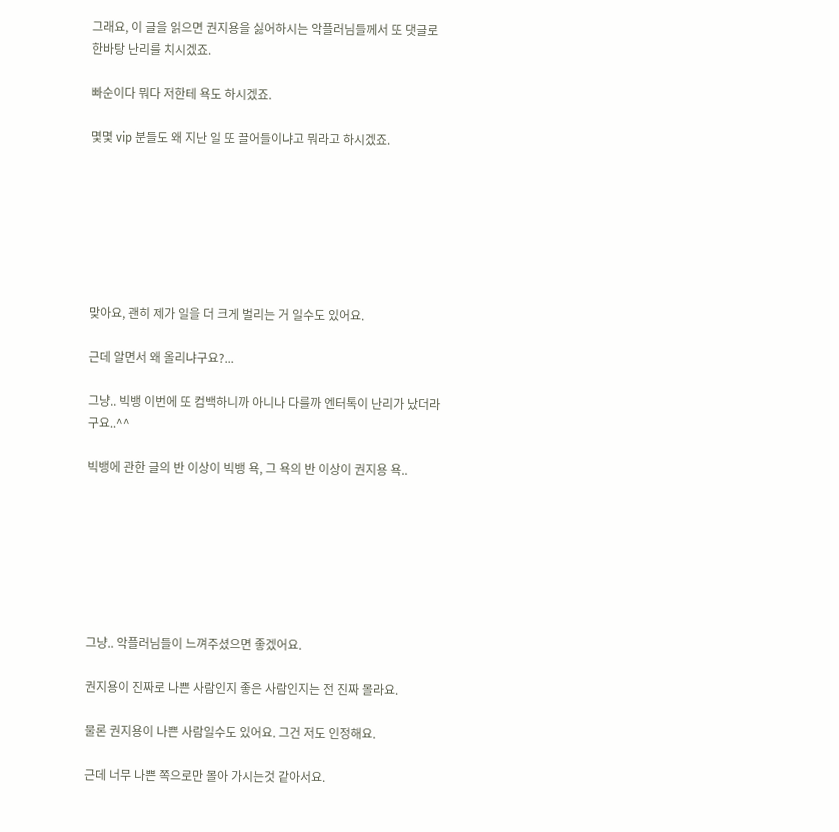그래요, 이 글을 읽으면 권지용을 싫어하시는 악플러님들께서 또 댓글로 한바탕 난리를 치시겠죠.

빠순이다 뭐다 저한테 욕도 하시겠죠.

몇몇 vip 분들도 왜 지난 일 또 끌어들이냐고 뭐라고 하시겠죠.







맞아요, 괜히 제가 일을 더 크게 벌리는 거 일수도 있어요.

근데 알면서 왜 올리냐구요?...

그냥.. 빅뱅 이번에 또 컴백하니까 아니나 다를까 엔터톡이 난리가 났더라구요..^^

빅뱅에 관한 글의 반 이상이 빅뱅 욕, 그 욕의 반 이상이 권지용 욕..







그냥.. 악플러님들이 느껴주셨으면 좋겠어요.

권지용이 진짜로 나쁜 사람인지 좋은 사람인지는 전 진짜 몰라요.

물론 권지용이 나쁜 사람일수도 있어요. 그건 저도 인정해요.

근데 너무 나쁜 쪽으로만 몰아 가시는것 같아서요.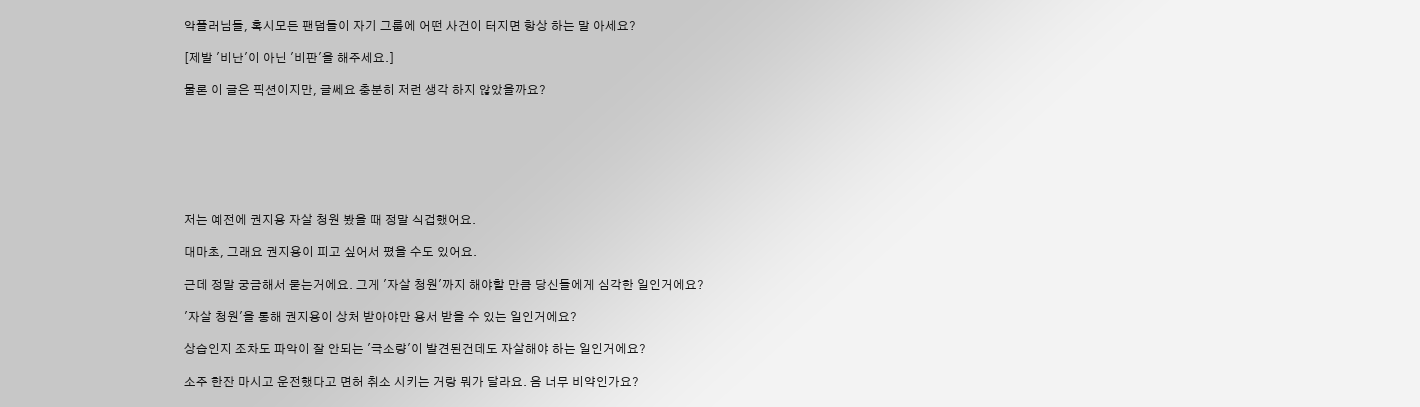악플러님들, 혹시모든 팬덤들이 자기 그룹에 어떤 사건이 터지면 항상 하는 말 아세요?

[제발 '비난'이 아닌 '비판'을 해주세요.]

물론 이 글은 픽션이지만, 글쎄요 충분히 저런 생각 하지 않았을까요?







저는 예전에 권지용 자살 청원 봤을 때 정말 식겁했어요.

대마초, 그래요 권지용이 피고 싶어서 폈을 수도 있어요.

근데 정말 궁금해서 묻는거에요. 그게 '자살 청원'까지 해야할 만큼 당신들에게 심각한 일인거에요?

'자살 청원'을 통해 권지용이 상처 받아야만 용서 받을 수 있는 일인거에요?

상습인지 조차도 파악이 잘 안되는 '극소량'이 발견된건데도 자살해야 하는 일인거에요?

소주 한잔 마시고 운전했다고 면허 취소 시키는 거랑 뭐가 달라요. 음 너무 비약인가요?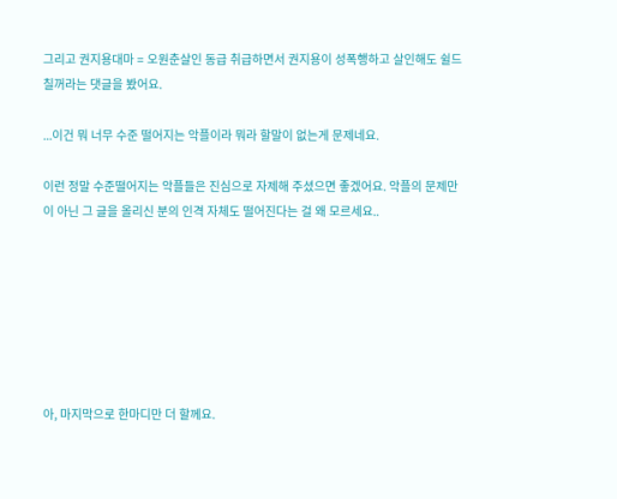그리고 권지용대마 = 오원춘살인 동급 취급하면서 권지용이 성폭행하고 살인해도 쉴드칠꺼라는 댓글을 봤어요.

...이건 뭐 너무 수준 떨어지는 악플이라 뭐라 할말이 없는게 문제네요.

이런 정말 수준떨어지는 악플들은 진심으로 자제해 주셨으면 좋겠어요. 악플의 문제만이 아닌 그 글을 올리신 분의 인격 자체도 떨어진다는 걸 왜 모르세요..







아, 마지막으로 한마디만 더 할께요.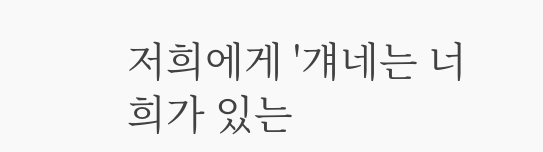저희에게 '걔네는 너희가 있는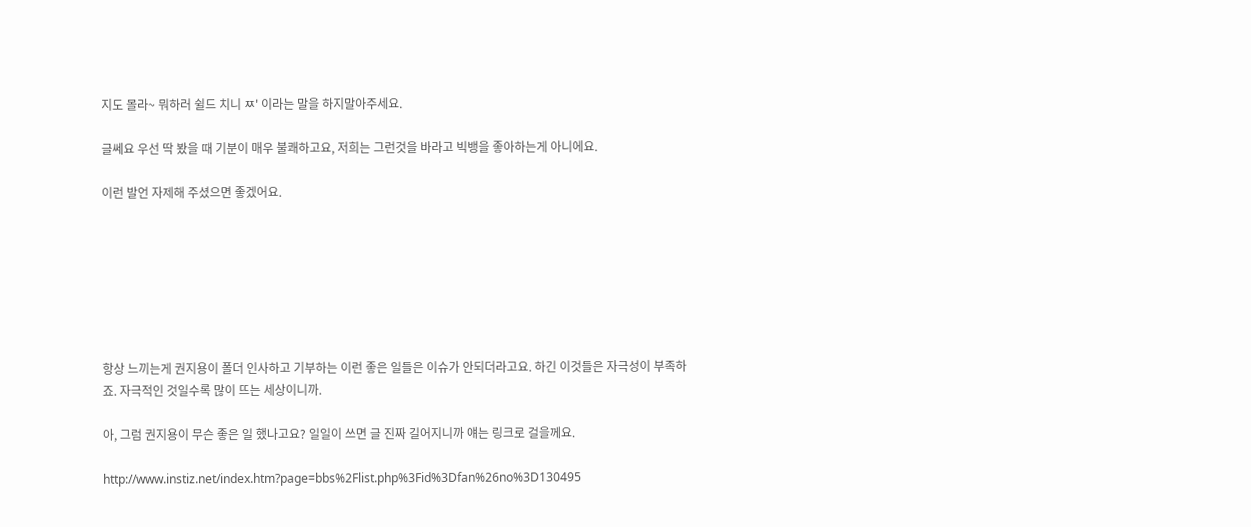지도 몰라~ 뭐하러 쉴드 치니 ㅉ' 이라는 말을 하지말아주세요.

글쎄요 우선 딱 봤을 때 기분이 매우 불쾌하고요, 저희는 그런것을 바라고 빅뱅을 좋아하는게 아니에요.

이런 발언 자제해 주셨으면 좋겠어요.







항상 느끼는게 권지용이 폴더 인사하고 기부하는 이런 좋은 일들은 이슈가 안되더라고요. 하긴 이것들은 자극성이 부족하죠. 자극적인 것일수록 많이 뜨는 세상이니까.

아, 그럼 권지용이 무슨 좋은 일 했나고요? 일일이 쓰면 글 진짜 길어지니까 얘는 링크로 걸을께요.

http://www.instiz.net/index.htm?page=bbs%2Flist.php%3Fid%3Dfan%26no%3D130495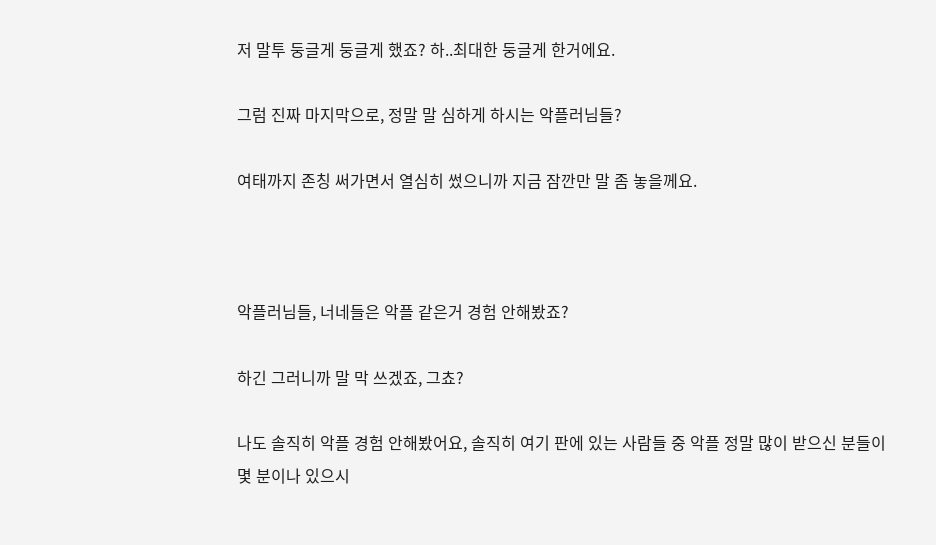저 말투 둥글게 둥글게 했죠? 하..최대한 둥글게 한거에요.

그럼 진짜 마지막으로, 정말 말 심하게 하시는 악플러님들?

여태까지 존칭 써가면서 열심히 썼으니까 지금 잠깐만 말 좀 놓을께요.



악플러님들, 너네들은 악플 같은거 경험 안해봤죠?

하긴 그러니까 말 막 쓰겠죠, 그쵸?

나도 솔직히 악플 경험 안해봤어요, 솔직히 여기 판에 있는 사람들 중 악플 정말 많이 받으신 분들이 몇 분이나 있으시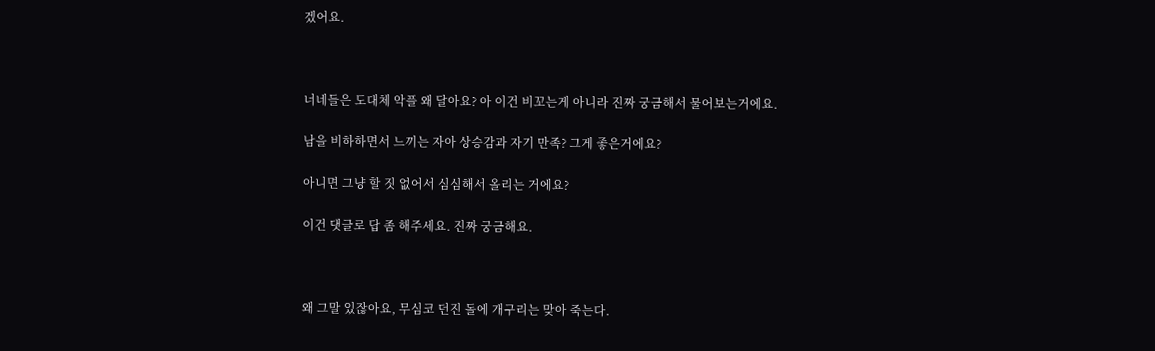겠어요.



너네들은 도대체 악플 왜 달아요? 아 이건 비꼬는게 아니라 진짜 궁금해서 물어보는거에요.

남을 비하하면서 느끼는 자아 상승감과 자기 만족? 그게 좋은거에요?

아니면 그냥 할 짓 없어서 심심해서 올리는 거에요?

이건 댓글로 답 좀 해주세요. 진짜 궁금해요.



왜 그말 있잖아요, 무심코 던진 돌에 개구리는 맞아 죽는다.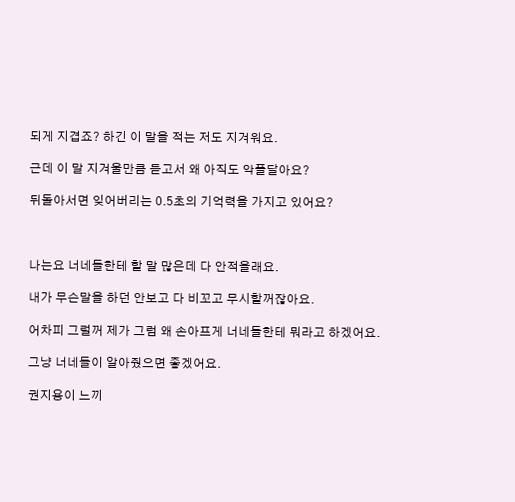되게 지겹죠? 하긴 이 말을 적는 저도 지겨워요.

근데 이 말 지겨울만큼 듣고서 왜 아직도 악플달아요?

뒤돌아서면 잊어버리는 0.5초의 기억력을 가지고 있어요?



나는요 너네들한테 할 말 많은데 다 안적을래요.

내가 무슨말을 하던 안보고 다 비꼬고 무시할꺼잖아요.

어차피 그럴꺼 제가 그럼 왜 손아프게 너네들한테 뭐라고 하겠어요.

그냥 너네들이 알아줬으면 좋겠어요.

권지용이 느끼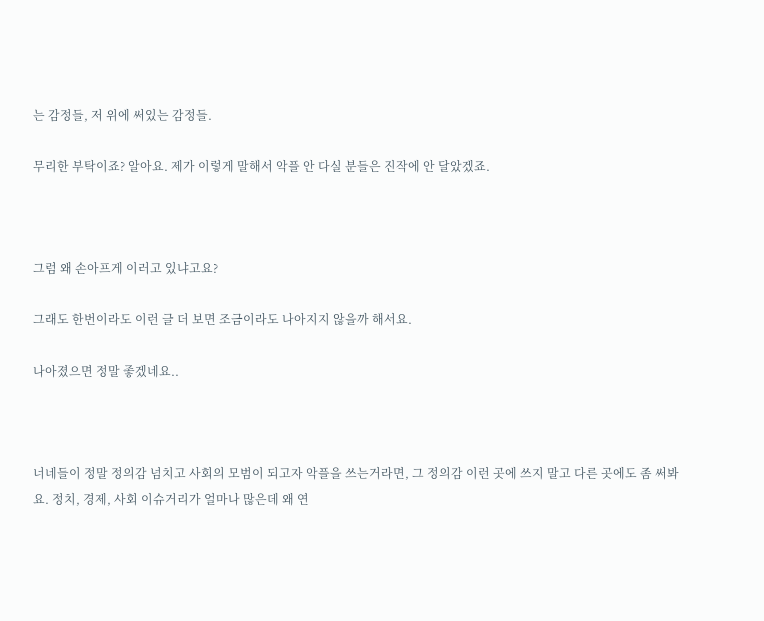는 감정들, 저 위에 써있는 감정들.

무리한 부탁이죠? 알아요. 제가 이렇게 말해서 악플 안 다실 분들은 진작에 안 달았겠죠.



그럼 왜 손아프게 이러고 있냐고요?

그래도 한번이라도 이런 글 더 보면 조금이라도 나아지지 않을까 해서요.

나아졌으면 정말 좋겠네요..



너네들이 정말 정의감 넘치고 사회의 모범이 되고자 악플을 쓰는거라면, 그 정의감 이런 곳에 쓰지 말고 다른 곳에도 좀 써봐요. 정치, 경제, 사회 이슈거리가 얼마나 많은데 왜 연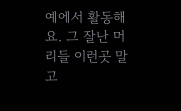예에서 활동해요. 그 잘난 머리들 이런곳 말고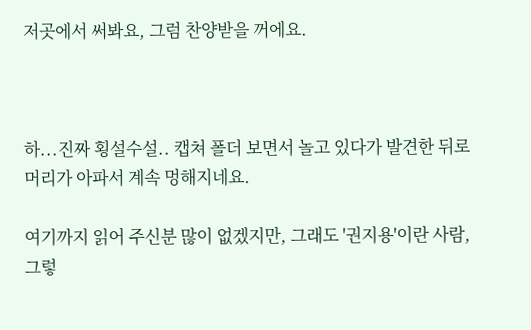저곳에서 써봐요, 그럼 찬양받을 꺼에요.



하...진짜 횡설수설.. 캡쳐 폴더 보면서 놀고 있다가 발견한 뒤로 머리가 아파서 계속 멍해지네요.

여기까지 읽어 주신분 많이 없겠지만, 그래도 '권지용'이란 사람, 그렇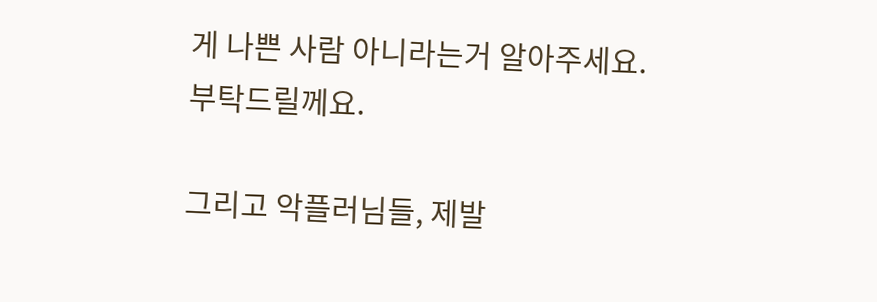게 나쁜 사람 아니라는거 알아주세요. 부탁드릴께요.

그리고 악플러님들, 제발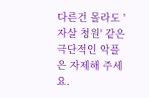다른건 몰라도 '자살 청원' 같은 극단적인 악플은 자제해 주세요.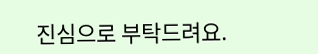진심으로 부탁드려요.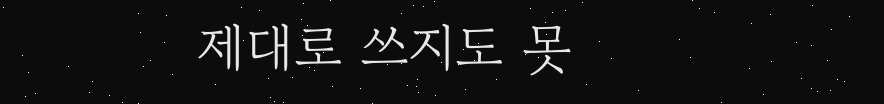제대로 쓰지도 못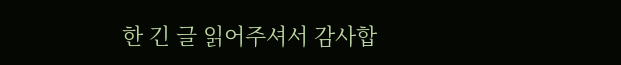한 긴 글 읽어주셔서 감사합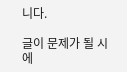니다.

글이 문제가 될 시에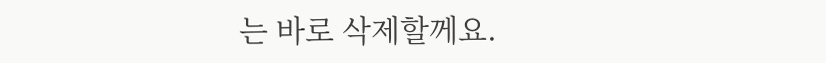는 바로 삭제할께요.